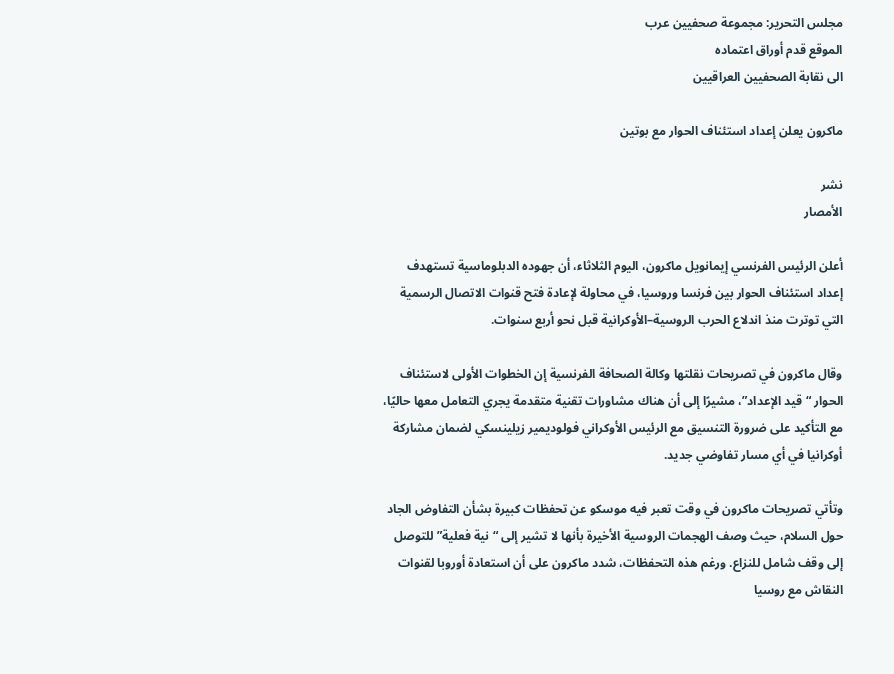مجلس التحرير: مجموعة صحفيين عرب
الموقع قدم أوراق اعتماده
الى نقابة الصحفيين العراقيين

ماكرون يعلن إعداد استئناف الحوار مع بوتين

نشر
الأمصار

أعلن الرئيس الفرنسي إيمانويل ماكرون، اليوم الثلاثاء، أن جهوده الدبلوماسية تستهدف إعداد استئناف الحوار بين فرنسا وروسيا، في محاولة لإعادة فتح قنوات الاتصال الرسمية التي توترت منذ اندلاع الحرب الروسية–الأوكرانية قبل نحو أربع سنوات.

وقال ماكرون في تصريحات نقلتها وكالة الصحافة الفرنسية إن الخطوات الأولى لاستئناف الحوار “قيد الإعداد”، مشيرًا إلى أن هناك مشاورات تقنية متقدمة يجري التعامل معها حاليًا، مع التأكيد على ضرورة التنسيق مع الرئيس الأوكراني فولوديمير زيلينسكي لضمان مشاركة أوكرانيا في أي مسار تفاوضي جديد.

وتأتي تصريحات ماكرون في وقت تعبر فيه موسكو عن تحفظات كبيرة بشأن التفاوض الجاد حول السلام، حيث وصف الهجمات الروسية الأخيرة بأنها لا تشير إلى “نية فعلية” للتوصل إلى وقف شامل للنزاع. ورغم هذه التحفظات، شدد ماكرون على أن استعادة أوروبا لقنوات النقاش مع روسيا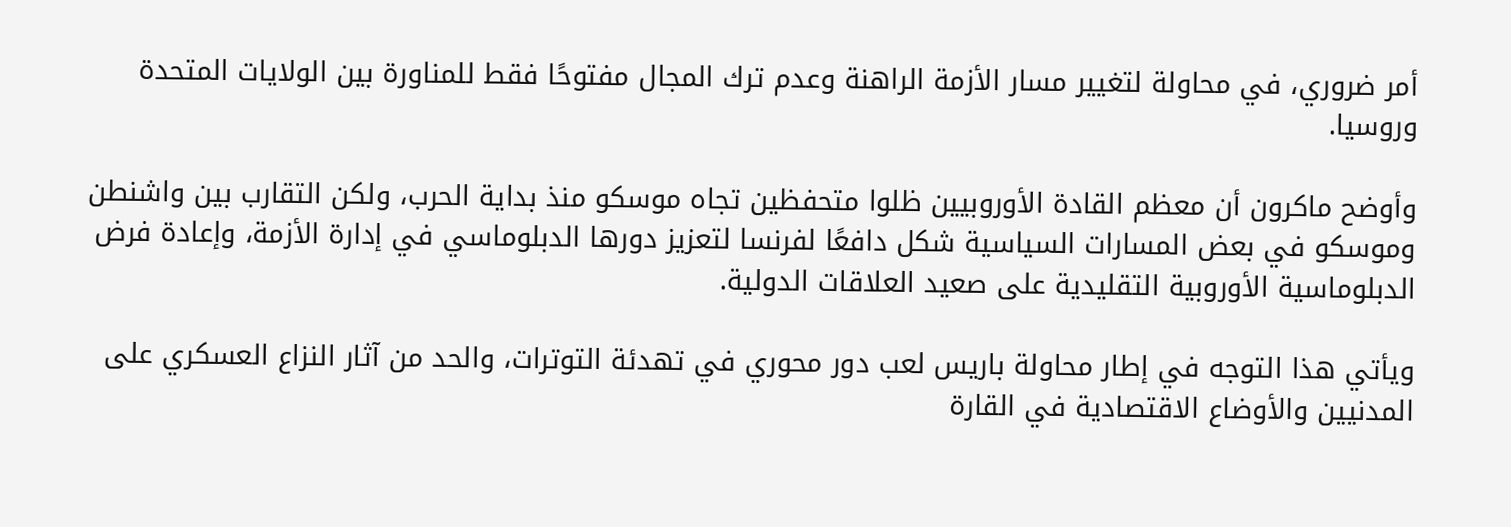أمر ضروري، في محاولة لتغيير مسار الأزمة الراهنة وعدم ترك المجال مفتوحًا فقط للمناورة بين الولايات المتحدة وروسيا.

وأوضح ماكرون أن معظم القادة الأوروبيين ظلوا متحفظين تجاه موسكو منذ بداية الحرب، ولكن التقارب بين واشنطن وموسكو في بعض المسارات السياسية شكل دافعًا لفرنسا لتعزيز دورها الدبلوماسي في إدارة الأزمة، وإعادة فرض الدبلوماسية الأوروبية التقليدية على صعيد العلاقات الدولية.

ويأتي هذا التوجه في إطار محاولة باريس لعب دور محوري في تهدئة التوترات، والحد من آثار النزاع العسكري على المدنيين والأوضاع الاقتصادية في القارة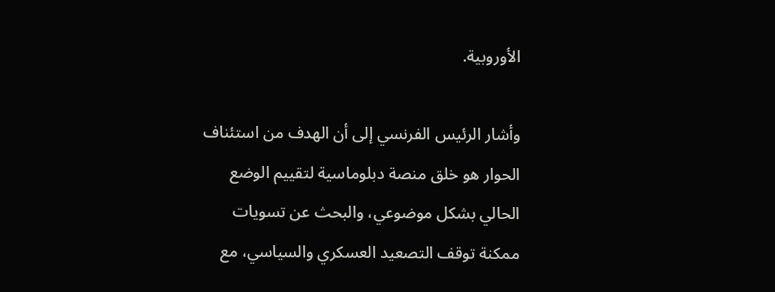الأوروبية.

وأشار الرئيس الفرنسي إلى أن الهدف من استئناف الحوار هو خلق منصة دبلوماسية لتقييم الوضع الحالي بشكل موضوعي، والبحث عن تسويات ممكنة توقف التصعيد العسكري والسياسي، مع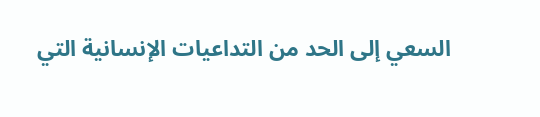السعي إلى الحد من التداعيات الإنسانية التي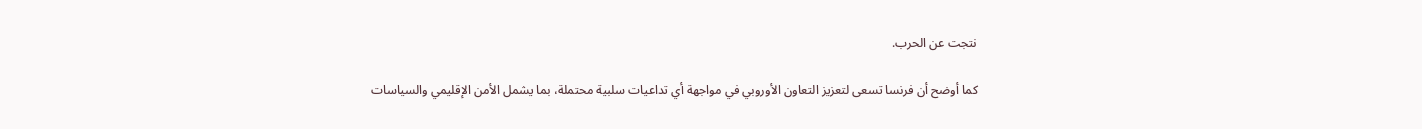نتجت عن الحرب.

كما أوضح أن فرنسا تسعى لتعزيز التعاون الأوروبي في مواجهة أي تداعيات سلبية محتملة، بما يشمل الأمن الإقليمي والسياسات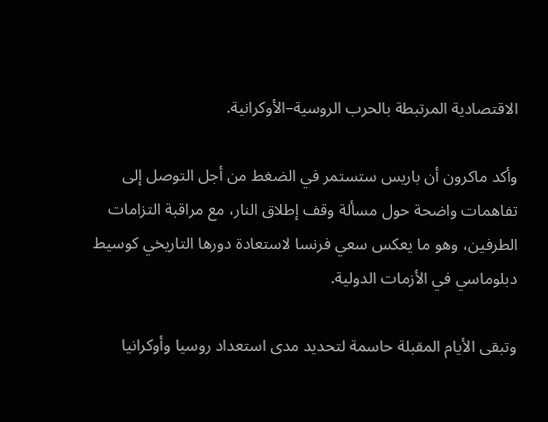الاقتصادية المرتبطة بالحرب الروسية–الأوكرانية.

وأكد ماكرون أن باريس ستستمر في الضغط من أجل التوصل إلى تفاهمات واضحة حول مسألة وقف إطلاق النار، مع مراقبة التزامات الطرفين، وهو ما يعكس سعي فرنسا لاستعادة دورها التاريخي كوسيط دبلوماسي في الأزمات الدولية.

وتبقى الأيام المقبلة حاسمة لتحديد مدى استعداد روسيا وأوكرانيا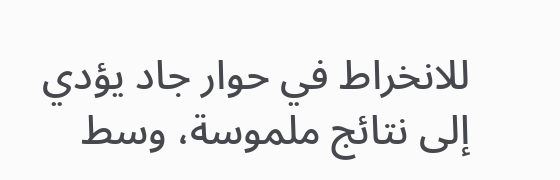للانخراط في حوار جاد يؤدي إلى نتائج ملموسة، وسط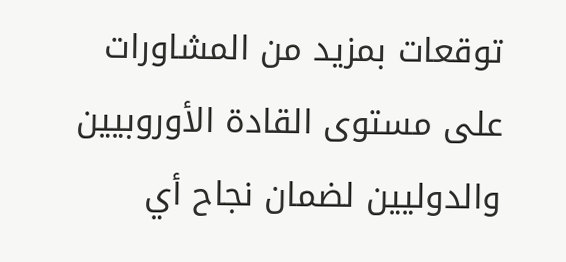توقعات بمزيد من المشاورات على مستوى القادة الأوروبيين والدوليين لضمان نجاح أي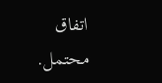اتفاق محتمل.